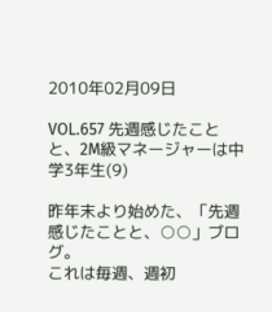2010年02月09日

VOL.657 先週感じたことと、2M級マネージャーは中学3年生(9)

昨年末より始めた、「先週感じたことと、○○」ブログ。
これは毎週、週初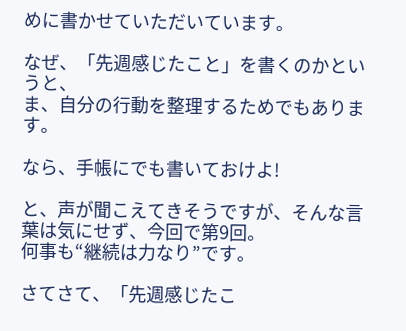めに書かせていただいています。

なぜ、「先週感じたこと」を書くのかというと、
ま、自分の行動を整理するためでもあります。

なら、手帳にでも書いておけよ!

と、声が聞こえてきそうですが、そんな言葉は気にせず、今回で第9回。
何事も“継続は力なり”です。

さてさて、「先週感じたこ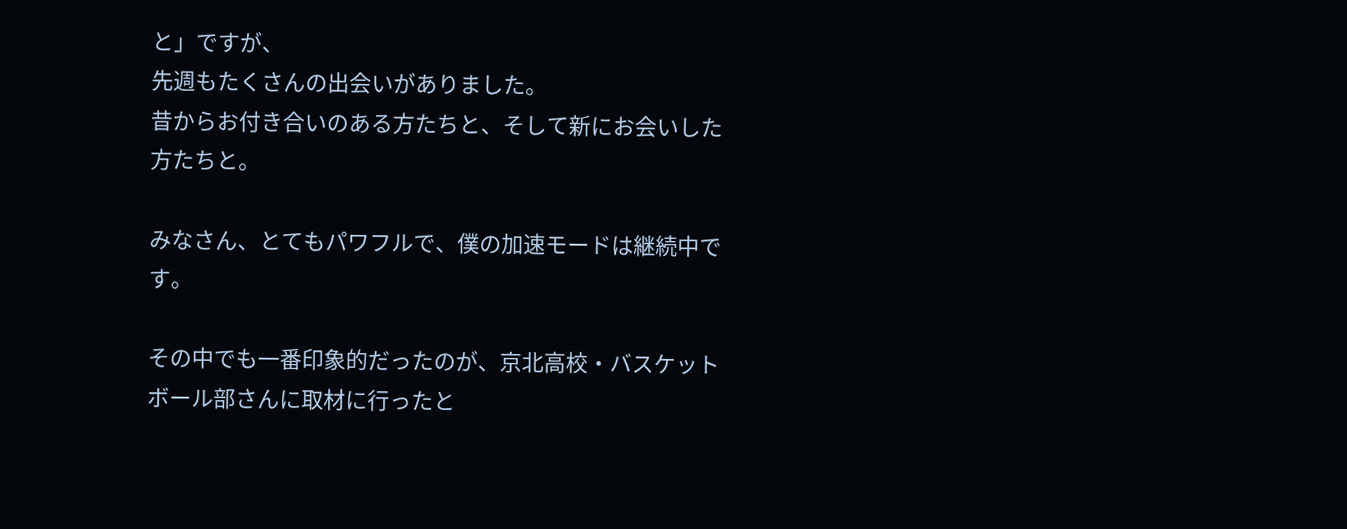と」ですが、
先週もたくさんの出会いがありました。
昔からお付き合いのある方たちと、そして新にお会いした方たちと。

みなさん、とてもパワフルで、僕の加速モードは継続中です。

その中でも一番印象的だったのが、京北高校・バスケットボール部さんに取材に行ったと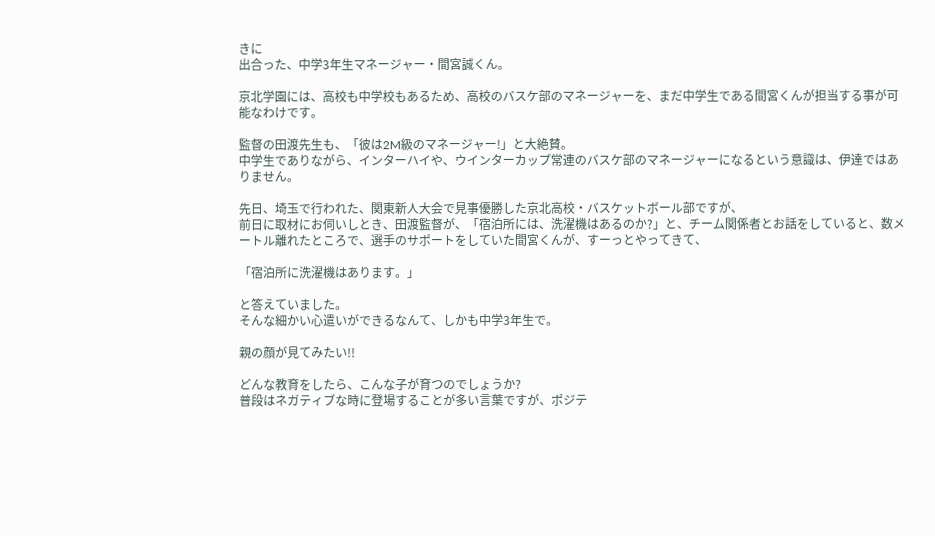きに
出合った、中学3年生マネージャー・間宮誠くん。

京北学園には、高校も中学校もあるため、高校のバスケ部のマネージャーを、まだ中学生である間宮くんが担当する事が可能なわけです。

監督の田渡先生も、「彼は2M級のマネージャー!」と大絶賛。
中学生でありながら、インターハイや、ウインターカップ常連のバスケ部のマネージャーになるという意識は、伊達ではありません。

先日、埼玉で行われた、関東新人大会で見事優勝した京北高校・バスケットボール部ですが、
前日に取材にお伺いしとき、田渡監督が、「宿泊所には、洗濯機はあるのか?」と、チーム関係者とお話をしていると、数メートル離れたところで、選手のサポートをしていた間宮くんが、すーっとやってきて、

「宿泊所に洗濯機はあります。」

と答えていました。
そんな細かい心遣いができるなんて、しかも中学3年生で。

親の顔が見てみたい!!

どんな教育をしたら、こんな子が育つのでしょうか?
普段はネガティブな時に登場することが多い言葉ですが、ポジテ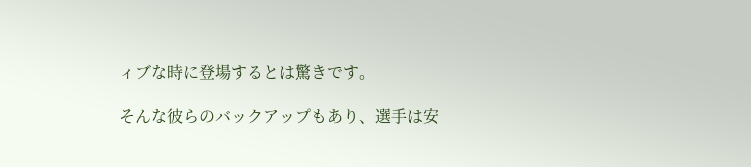ィブな時に登場するとは驚きです。

そんな彼らのバックアップもあり、選手は安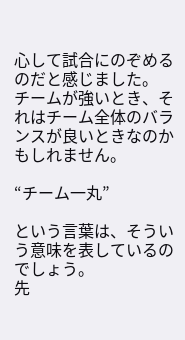心して試合にのぞめるのだと感じました。
チームが強いとき、それはチーム全体のバランスが良いときなのかもしれません。

“チーム一丸”

という言葉は、そういう意味を表しているのでしょう。
先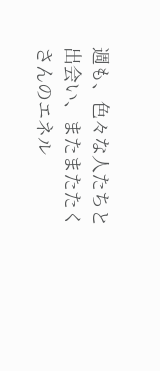週も、色々な人たちと出会い、またまたたくさんのエネル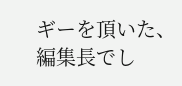ギーを頂いた、編集長でし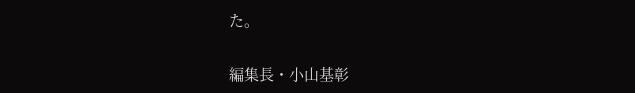た。


編集長・小山基彰